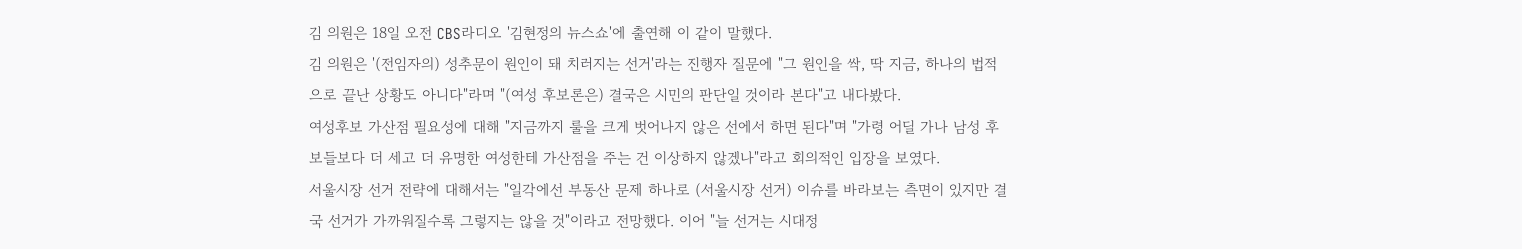김 의원은 18일 오전 CBS라디오 '김현정의 뉴스쇼'에 출연해 이 같이 말했다.
김 의원은 '(전임자의) 성추문이 원인이 돼 치러지는 선거'라는 진행자 질문에 "그 원인을 싹, 딱 지금, 하나의 법적으로 끝난 상황도 아니다"라며 "(여성 후보론은) 결국은 시민의 판단일 것이라 본다"고 내다봤다.
여성후보 가산점 필요성에 대해 "지금까지 룰을 크게 벗어나지 않은 선에서 하면 된다"며 "가령 어딜 가나 남성 후보들보다 더 세고 더 유명한 여성한테 가산점을 주는 건 이상하지 않겠나"라고 회의적인 입장을 보였다.
서울시장 선거 전략에 대해서는 "일각에선 부동산 문제 하나로 (서울시장 선거) 이슈를 바라보는 측면이 있지만 결국 선거가 가까워질수록 그렇지는 않을 것"이라고 전망했다. 이어 "늘 선거는 시대정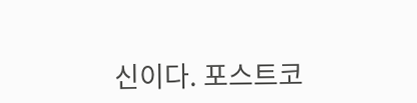신이다. 포스트코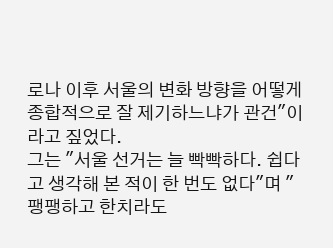로나 이후 서울의 변화 방향을 어떻게 종합적으로 잘 제기하느냐가 관건"이라고 짚었다.
그는 "서울 선거는 늘 빡빡하다. 쉽다고 생각해 본 적이 한 번도 없다"며 "팽팽하고 한치라도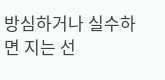방심하거나 실수하면 지는 선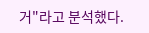거"라고 분석했다.